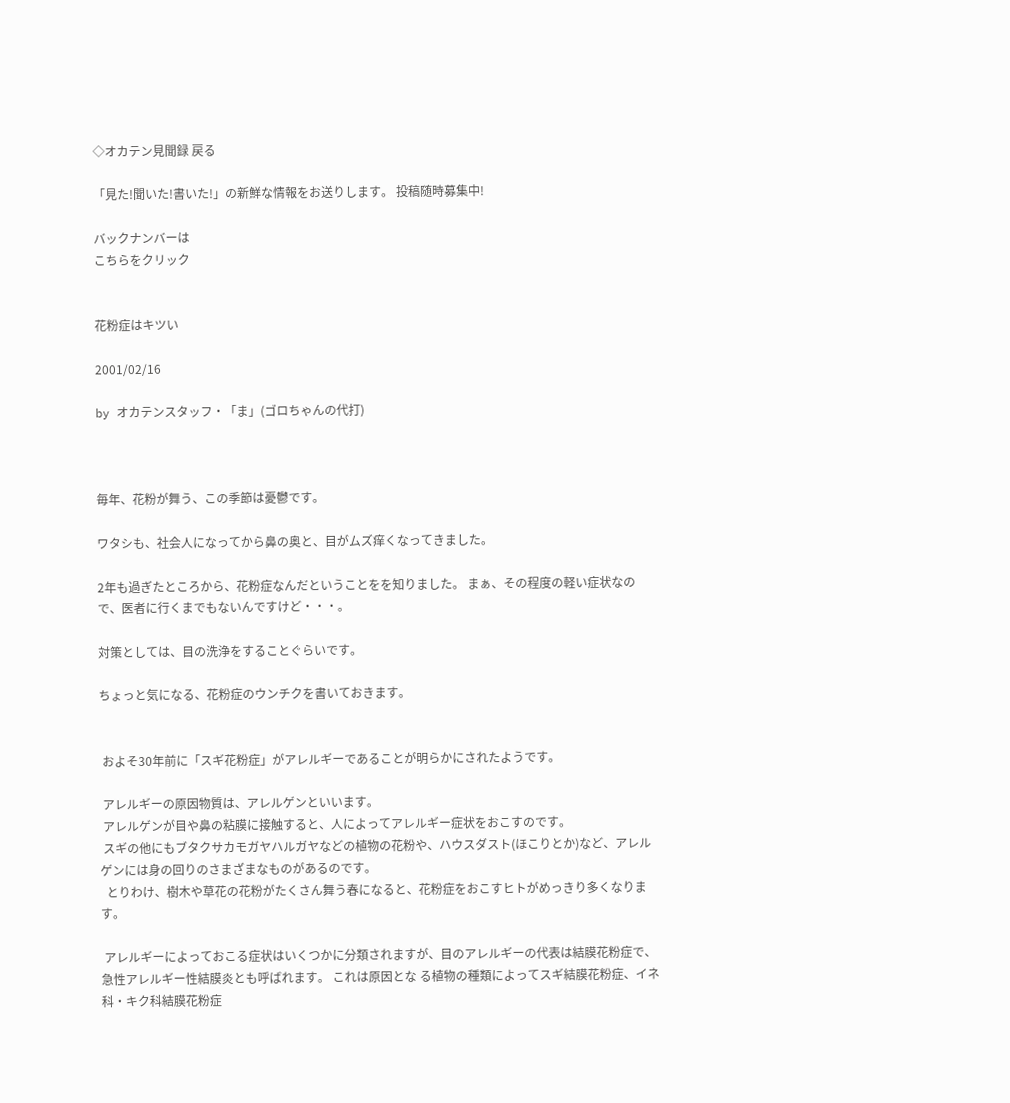◇オカテン見聞録 戻る

「見た!聞いた!書いた!」の新鮮な情報をお送りします。 投稿随時募集中!

バックナンバーは
こちらをクリック


花粉症はキツい

2001/02/16

by オカテンスタッフ・「ま」(ゴロちゃんの代打)



毎年、花粉が舞う、この季節は憂鬱です。

ワタシも、社会人になってから鼻の奥と、目がムズ痒くなってきました。

2年も過ぎたところから、花粉症なんだということをを知りました。 まぁ、その程度の軽い症状なので、医者に行くまでもないんですけど・・・。

対策としては、目の洗浄をすることぐらいです。

ちょっと気になる、花粉症のウンチクを書いておきます。


 およそ30年前に「スギ花粉症」がアレルギーであることが明らかにされたようです。

 アレルギーの原因物質は、アレルゲンといいます。
 アレルゲンが目や鼻の粘膜に接触すると、人によってアレルギー症状をおこすのです。
 スギの他にもブタクサカモガヤハルガヤなどの植物の花粉や、ハウスダスト(ほこりとか)など、アレルゲンには身の回りのさまざまなものがあるのです。
  とりわけ、樹木や草花の花粉がたくさん舞う春になると、花粉症をおこすヒトがめっきり多くなります。

 アレルギーによっておこる症状はいくつかに分類されますが、目のアレルギーの代表は結膜花粉症で、急性アレルギー性結膜炎とも呼ばれます。 これは原因とな る植物の種類によってスギ結膜花粉症、イネ科・キク科結膜花粉症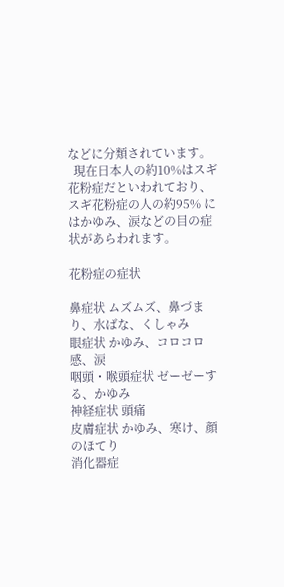などに分類されています。
  現在日本人の約10%はスギ花粉症だといわれており、スギ花粉症の人の約95% にはかゆみ、涙などの目の症状があらわれます。

花粉症の症状

鼻症状 ムズムズ、鼻づまり、水ばな、くしゃみ
眼症状 かゆみ、コロコロ感、涙
咽頭・喉頭症状 ゼーゼーする、かゆみ
神経症状 頭痛
皮膚症状 かゆみ、寒け、顔のほてり
消化器症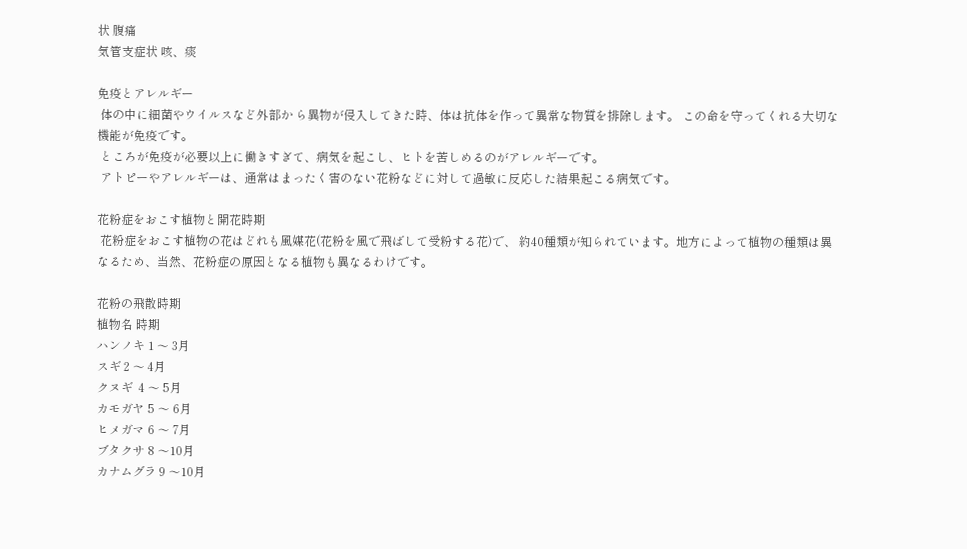状 腹痛
気管支症状 咳、痰

免疫とアレルギー
 体の中に細菌やウイルスなど外部か ら異物が侵入してきた時、体は抗体を作って異常な物質を排除します。 この命を守ってくれる大切な機能が免疫です。
 ところが免疫が必要以上に働きすぎて、病気を起こし、ヒトを苦しめるのがアレルギーです。
 アトピーやアレルギーは、通常はまったく害のない花粉などに対して過敏に反応した結果起こる病気です。

花粉症をおこす植物と開花時期
 花粉症をおこす植物の花はどれも風媒花(花粉を風で飛ばして受粉する花)で、 約40種類が知られています。地方によって植物の種類は異なるため、当然、花粉症の原因となる植物も異なるわけです。

花粉の飛散時期
植物名 時期
ハンノキ 1 〜 3月
スギ 2 〜 4月
クヌギ  4 〜 5月
カモガヤ 5 〜 6月
ヒメガマ 6 〜 7月
ブタクサ 8 〜10月
カナムグラ 9 〜10月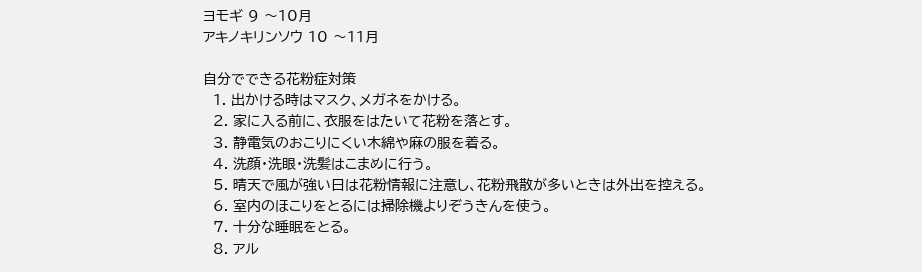ヨモギ 9 〜10月
アキノキリンソウ 10 〜11月

自分でできる花粉症対策
  1. 出かける時はマスク、メガネをかける。
  2. 家に入る前に、衣服をはたいて花粉を落とす。
  3. 静電気のおこりにくい木綿や麻の服を着る。
  4. 洗顔・洗眼・洗髪はこまめに行う。
  5. 晴天で風が強い日は花粉情報に注意し、花粉飛散が多いときは外出を控える。
  6. 室内のほこりをとるには掃除機よりぞうきんを使う。
  7. 十分な睡眠をとる。
  8. アル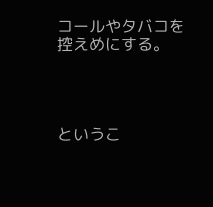コールやタバコを控えめにする。




というこ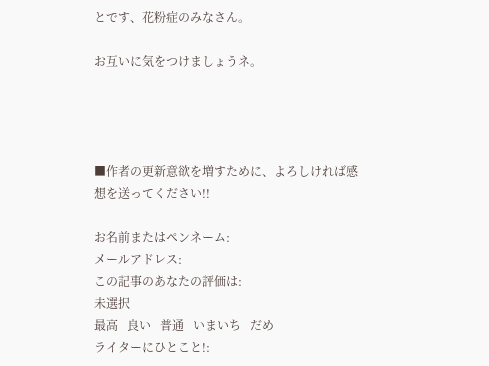とです、花粉症のみなさん。

お互いに気をつけましょうネ。




■作者の更新意欲を増すために、よろしければ感想を送ってください!!

お名前またはペンネーム:
メールアドレス:
この記事のあなたの評価は:
未選択
最高   良い   普通   いまいち   だめ
ライターにひとこと!: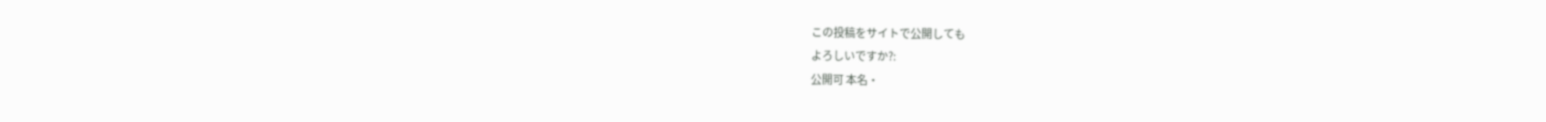この投稿をサイトで公開しても
よろしいですか?:
公開可 本名・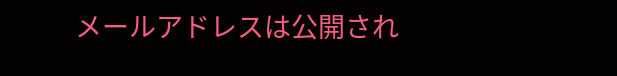メールアドレスは公開され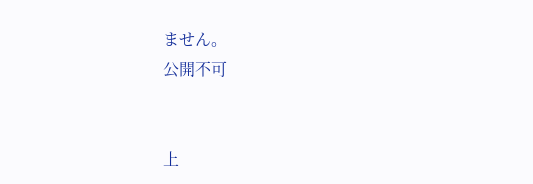ません。
公開不可


上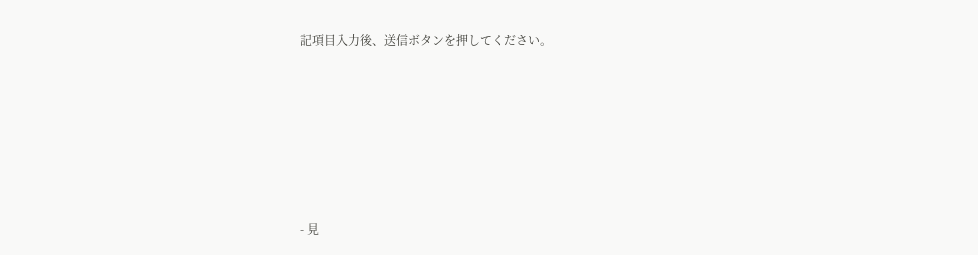記項目入力後、送信ボタンを押してください。










- 見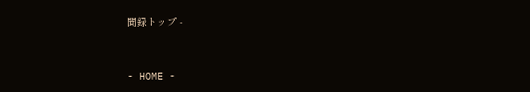聞録トップ -


- HOME -